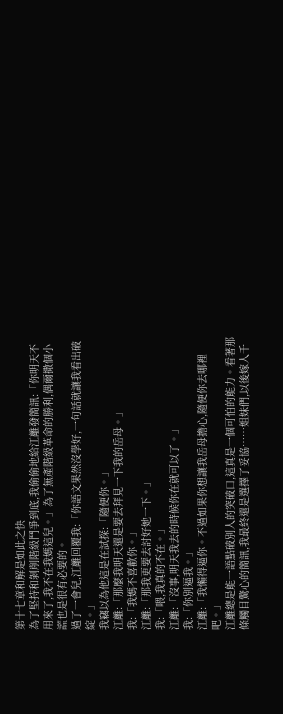第十七章和解是如此之快
為了堅持和剝削階級鬥爭到底,我偷偷地給江離發簡訊:「你明天不用來了,我不在我媽這兒。」為了無產階級革命的勝利,偶爾撒個小謊也是很有必要的。
過了一會兒,江離回覆我:「你語文果然沒學好,一句話就讓我看出破綻。」
我竊以為他這是在試探:「隨便你。」
江離:「那麼我明天還是要去拜見一下我的岳母。」
我:「我媽不喜歡你。」
江離:「那我更要去討好她一下。」
我:「喂,我真的不在。」
江離:「沒事,明天我去的時候你在就可以了。」
我:「你別逼我。」
江離:「我懶得逼你。不過如果你想讓我岳母擔心,隨便你去哪裡吧。」
江離總是能一語點破別人的突破口,這真是一個可怕的能力。看著那條觸目驚心的簡訊,我最終還是選擇了妥協……姐妹們,以後嫁人千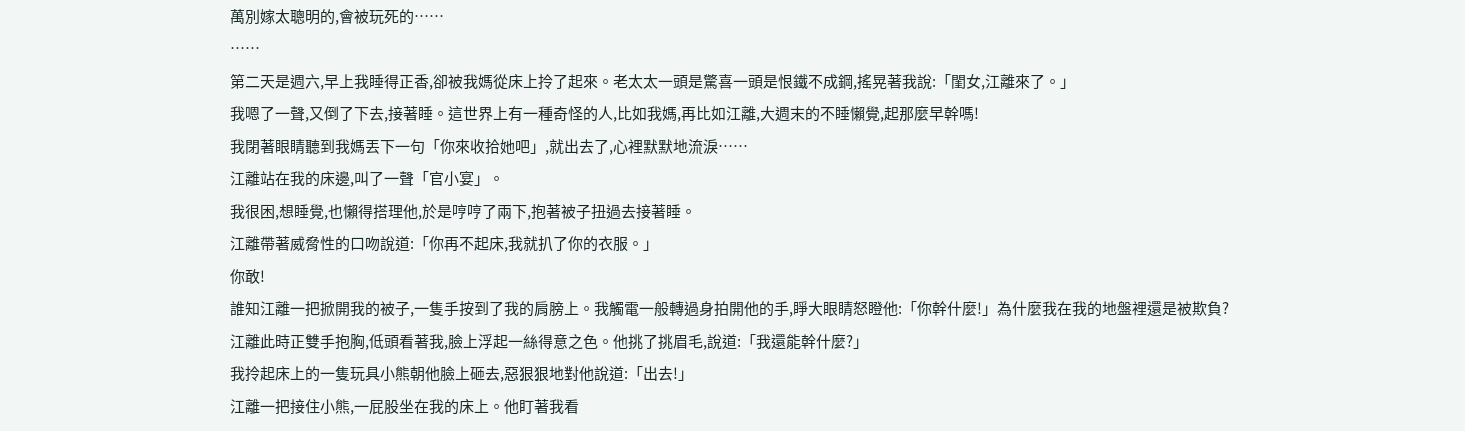萬別嫁太聰明的,會被玩死的……
……
第二天是週六,早上我睡得正香,卻被我媽從床上拎了起來。老太太一頭是驚喜一頭是恨鐵不成鋼,搖晃著我說:「閨女,江離來了。」
我嗯了一聲,又倒了下去,接著睡。這世界上有一種奇怪的人,比如我媽,再比如江離,大週末的不睡懶覺,起那麼早幹嗎!
我閉著眼睛聽到我媽丟下一句「你來收拾她吧」,就出去了,心裡默默地流淚……
江離站在我的床邊,叫了一聲「官小宴」。
我很困,想睡覺,也懶得搭理他,於是哼哼了兩下,抱著被子扭過去接著睡。
江離帶著威脅性的口吻說道:「你再不起床,我就扒了你的衣服。」
你敢!
誰知江離一把掀開我的被子,一隻手按到了我的肩膀上。我觸電一般轉過身拍開他的手,睜大眼睛怒瞪他:「你幹什麼!」為什麼我在我的地盤裡還是被欺負?
江離此時正雙手抱胸,低頭看著我,臉上浮起一絲得意之色。他挑了挑眉毛,說道:「我還能幹什麼?」
我拎起床上的一隻玩具小熊朝他臉上砸去,惡狠狠地對他說道:「出去!」
江離一把接住小熊,一屁股坐在我的床上。他盯著我看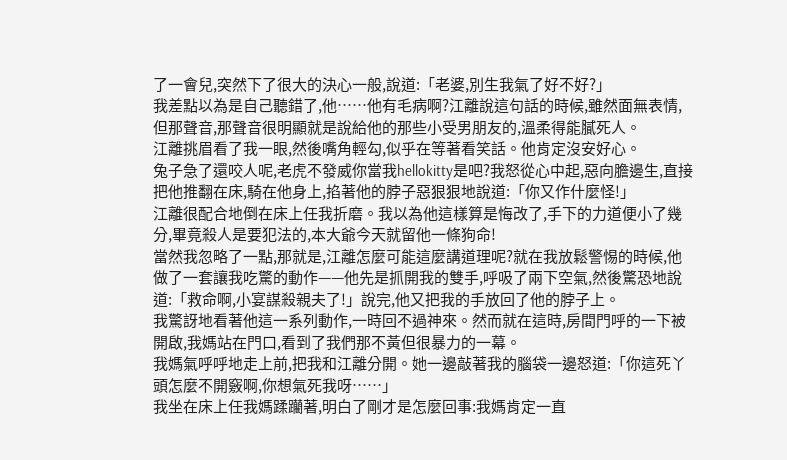了一會兒,突然下了很大的決心一般,說道:「老婆,別生我氣了好不好?」
我差點以為是自己聽錯了,他……他有毛病啊?江離說這句話的時候,雖然面無表情,但那聲音,那聲音很明顯就是說給他的那些小受男朋友的,溫柔得能膩死人。
江離挑眉看了我一眼,然後嘴角輕勾,似乎在等著看笑話。他肯定沒安好心。
兔子急了還咬人呢,老虎不發威你當我hellokitty是吧?我怒從心中起,惡向膽邊生,直接把他推翻在床,騎在他身上,掐著他的脖子惡狠狠地說道:「你又作什麼怪!」
江離很配合地倒在床上任我折磨。我以為他這樣算是悔改了,手下的力道便小了幾分,畢竟殺人是要犯法的,本大爺今天就留他一條狗命!
當然我忽略了一點,那就是,江離怎麼可能這麼講道理呢?就在我放鬆警惕的時候,他做了一套讓我吃驚的動作——他先是抓開我的雙手,呼吸了兩下空氣,然後驚恐地說道:「救命啊,小宴謀殺親夫了!」說完,他又把我的手放回了他的脖子上。
我驚訝地看著他這一系列動作,一時回不過神來。然而就在這時,房間門呼的一下被開啟,我媽站在門口,看到了我們那不黃但很暴力的一幕。
我媽氣呼呼地走上前,把我和江離分開。她一邊敲著我的腦袋一邊怒道:「你這死丫頭怎麼不開竅啊,你想氣死我呀……」
我坐在床上任我媽蹂躪著,明白了剛才是怎麼回事:我媽肯定一直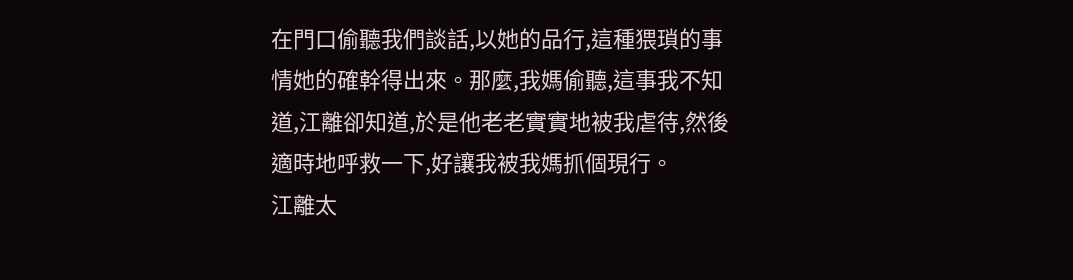在門口偷聽我們談話,以她的品行,這種猥瑣的事情她的確幹得出來。那麼,我媽偷聽,這事我不知道,江離卻知道,於是他老老實實地被我虐待,然後適時地呼救一下,好讓我被我媽抓個現行。
江離太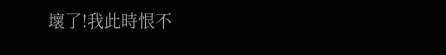壞了!我此時恨不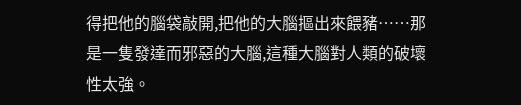得把他的腦袋敲開,把他的大腦摳出來餵豬……那是一隻發達而邪惡的大腦,這種大腦對人類的破壞性太強。